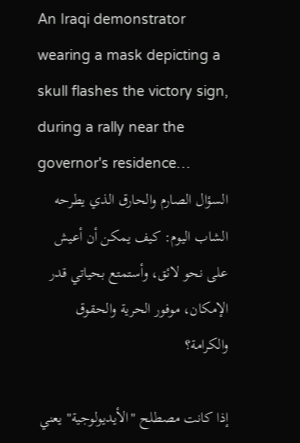An Iraqi demonstrator wearing a mask depicting a skull flashes the victory sign, during a rally near the governor's residence…
السؤال الصارم والحارق الذي يطرحه الشاب اليوم: كيف يمكن أن أعيش على نحو لائق، وأستمتع بحياتي قدر الإمكان، موفور الحرية والحقوق والكرامة؟

إذا كانت مصطلح "الأيديولوجية" يعني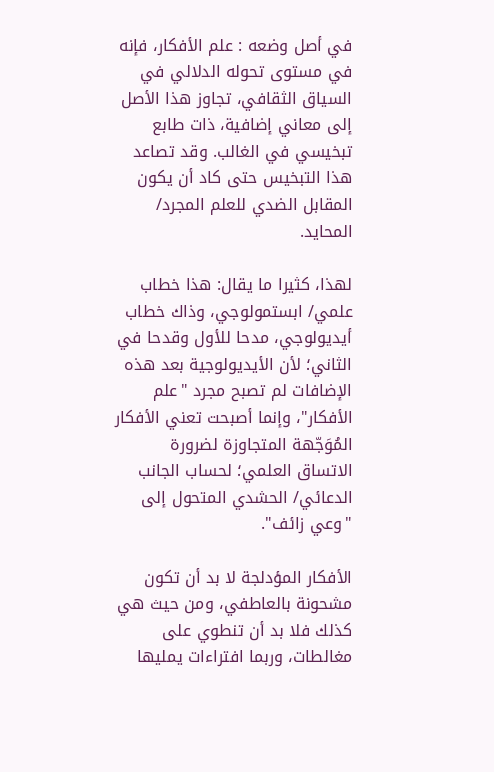في أصل وضعه : علم الأفكار، فإنه في مستوى تحوله الدلالي في السياق الثقافي، تجاوز هذا الأصل إلى معاني إضافية، ذات طابع تبخيسي في الغالب. وقد تصاعد هذا التبخيس حتى كاد أن يكون المقابل الضدي للعلم المجرد/ المحايد.

لهذا، كثيرا ما يقال: هذا خطاب علمي/ ابستمولوجي، وذاك خطاب أيديولوجي، مدحا للأول وقدحا في الثاني؛ لأن الأيديولوجية بعد هذه الإضافات لم تصبح مجرد "علم الأفكار"، وإنما أصبحت تعني الأفكار المُوَجّهة المتجاوزة لضرورة الاتساق العلمي؛ لحساب الجانب الدعائي/ الحشدي المتحول إلى "وعي زائف".

الأفكار المؤدلجة لا بد أن تكون مشحونة بالعاطفي، ومن حيث هي كذلك فلا بد أن تنطوي على مغالطات، وربما افتراءات يمليها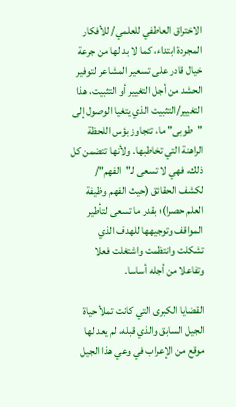الاختراق العاطفي للعلمي/ للأفكار المجردة ابتداء، كما لا بد لها من جرعة خيال قادر على تسعير المشاعر لتوفير الحشد من أجل التغيير أو التثبيت، هذا التغيير/التثبيت الذي يتغيا الوصول إلى "طوبى" ما، تتجاوز بؤس اللحظة الراهنة التي تخاطبها. ولأنها تتضمن كل ذلك، فهي لا تسعى لـ"الفهم"/ لكشف الحقائق (حيث الفهم وظيفة العلم حصرا)؛ بقدر ما تسعى لتأطير المواقف وتوجيهها للهدف الذي تشكلت وانتظمت واشتغلت فعلا وتفاعلا من أجله أساسا.

القضايا الكبرى التي كانت تملأ حياة الجيل السابق والذي قبله، لم يعد لها موقع من الإعراب في وعي هذا الجيل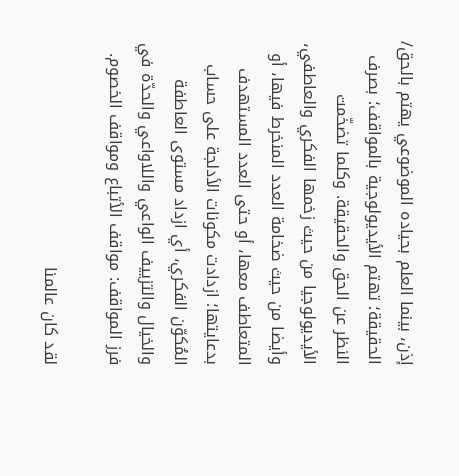إذن، بينما العلم بحياده الموضوعي يهتم بالحق/ الحقيقة؛ تهتم الأيديولوجية بالمواقف؛ بصرف النظر عن الحق والحقيقة. وكلما تضخّمت الأيديولوجيا من حيث زخمها الفكري والعاطفي، وأيضا من حيث ضخامة العدد المنخرط فيها، أو المتعاطف معها، أو حتى العدد المستهدف بدعايتها؛ ازدادت مكونات الأدلجة على حساب المُكوّن الفكري، أي ازداد مستوى العاطفة والخيال والتزييف الواعي واللاواعي والحدّة في فرز المواقف: مواقف الأتباع ومواقف الخصوم.

لقد كان عالمنا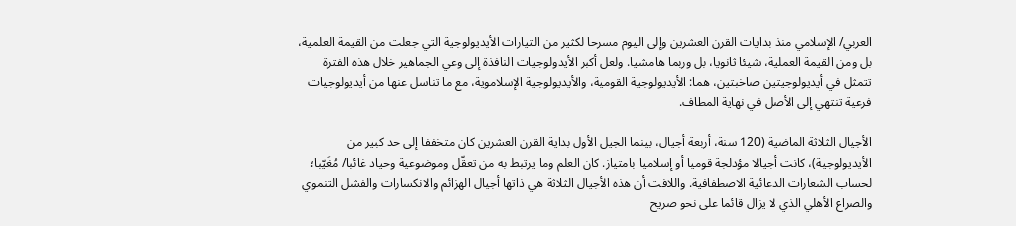العربي/ الإسلامي منذ بدايات القرن العشرين وإلى اليوم مسرحا لكثير من التيارات الأيديولوجية التي جعلت من القيمة العلمية، بل ومن القيمة العملية، شيئا ثانويا، بل وربما هامشيا. ولعل أكبر الأيدولوجيات النافذة إلى وعي الجماهير خلال هذه الفترة تتمثل في أيديولوجيتين صاخبتين، هما: الأيديولوجية القومية، والأيديولوجية الإسلاموية، مع ما تناسل عنها من أيديولوجيات فرعية تنتهي إلى الأصل في نهاية المطاف.

الأجيال الثلاثة الماضية (120 سنة، أربعة أجيال، بينما الجيل الأول بداية القرن العشرين كان متخففا إلى حد كبير من الأيديولوجية)، كانت أجيالا مؤدلجة قوميا أو إسلاميا بامتياز. كان العلم وما يرتبط به من تعقّل وموضوعية وحياد غائبا/ مُغَيّبا؛ لحساب الشعارات الدعائية الاصطفافية. واللافت أن هذه الأجيال الثلاثة هي ذاتها أجيال الهزائم والانكسارات والفشل التنموي والصراع الأهلي الذي لا يزال قائما على نحو صريح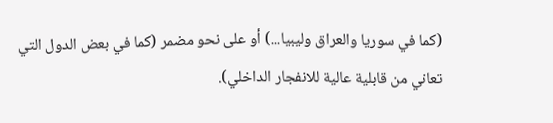(كما في سوريا والعراق وليبيا...) أو على نحو مضمر (كما في بعض الدول التي تعاني من قابلية عالية للانفجار الداخلي).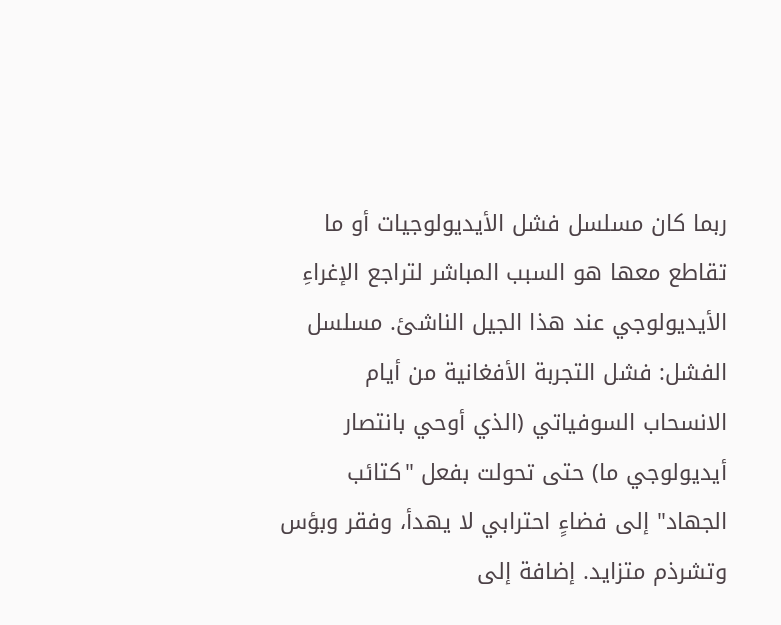ربما كان مسلسل فشل الأيديولوجيات أو ما تقاطع معها هو السبب المباشر لتراجع الإغراءِ الأيديولوجي عند هذا الجيل الناشئ. مسلسل الفشل: فشل التجربة الأفغانية من أيام الانسحاب السوفياتي (الذي أوحي بانتصار أيديولوجي ما) حتى تحولت بفعل "كتائب الجهاد" إلى فضاءٍ احترابي لا يهدأ، وفقر وبؤس وتشرذم متزايد. إضافة إلى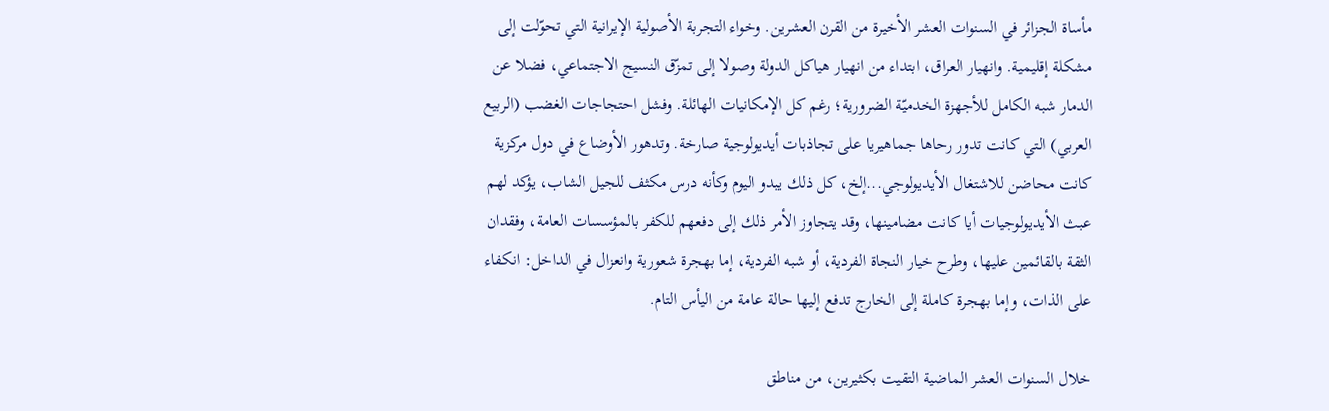مأساة الجزائر في السنوات العشر الأخيرة من القرن العشرين. وخواء التجربة الأصولية الإيرانية التي تحوّلت إلى مشكلة إقليمية. وانهيار العراق، ابتداء من انهيار هياكل الدولة وصولا إلى تمزّق النسيج الاجتماعي، فضلا عن الدمار شبه الكامل للأجهزة الخدميّة الضرورية؛ رغم كل الإمكانيات الهائلة. وفشل احتجاجات الغضب (الربيع العربي) التي كانت تدور رحاها جماهيريا على تجاذبات أيديولوجية صارخة. وتدهور الأوضاع في دول مركزية كانت محاضن للاشتغال الأيديولوجي...إلخ، كل ذلك يبدو اليوم وكأنه درس مكثف للجيل الشاب، يؤكد لهم عبث الأيديولوجيات أيا كانت مضامينها، وقد يتجاوز الأمر ذلك إلى دفعهم للكفر بالمؤسسات العامة، وفقدان الثقة بالقائمين عليها، وطرح خيار النجاة الفردية، أو شبه الفردية، إما بهجرة شعورية وانعزال في الداخل: انكفاء على الذات، وإما بهجرة كاملة إلى الخارج تدفع إليها حالة عامة من اليأس التام.

خلال السنوات العشر الماضية التقيت بكثيرين، من مناطق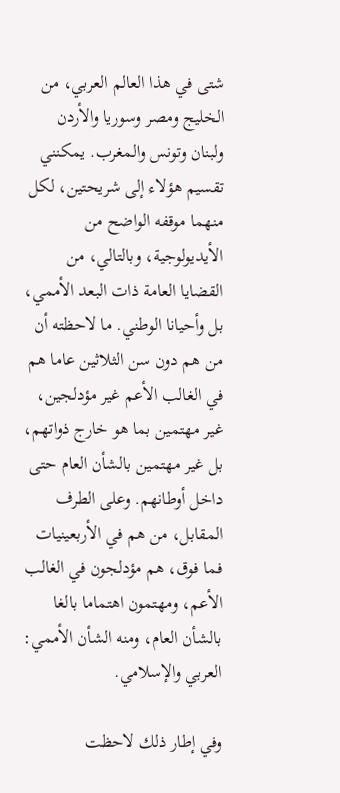شتى في هذا العالم العربي، من الخليج ومصر وسوريا والأردن ولبنان وتونس والمغرب. يمكنني تقسيم هؤلاء إلى شريحتين، لكل منهما موقفه الواضح من الأيديولوجية، وبالتالي، من القضايا العامة ذات البعد الأممي، بل وأحيانا الوطني. ما لاحظته أن من هم دون سن الثلاثين عاما هم في الغالب الأعم غير مؤدلجين، غير مهتمين بما هو خارج ذواتهم، بل غير مهتمين بالشأن العام حتى داخل أوطانهم. وعلى الطرف المقابل، من هم في الأربعينيات فما فوق، هم مؤدلجون في الغالب الأعم، ومهتمون اهتماما بالغا بالشأن العام، ومنه الشأن الأممي: العربي والإسلامي.

وفي إطار ذلك لاحظت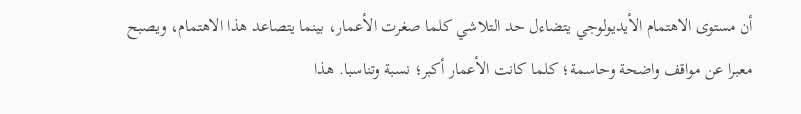أن مستوى الاهتمام الأيديولوجي يتضاءل حد التلاشي كلما صغرت الأعمار، بينما يتصاعد هذا الاهتمام، ويصبح معبرا عن مواقف واضحة وحاسمة؛ كلما كانت الأعمار أكبر؛ نسبة وتناسبا. هذا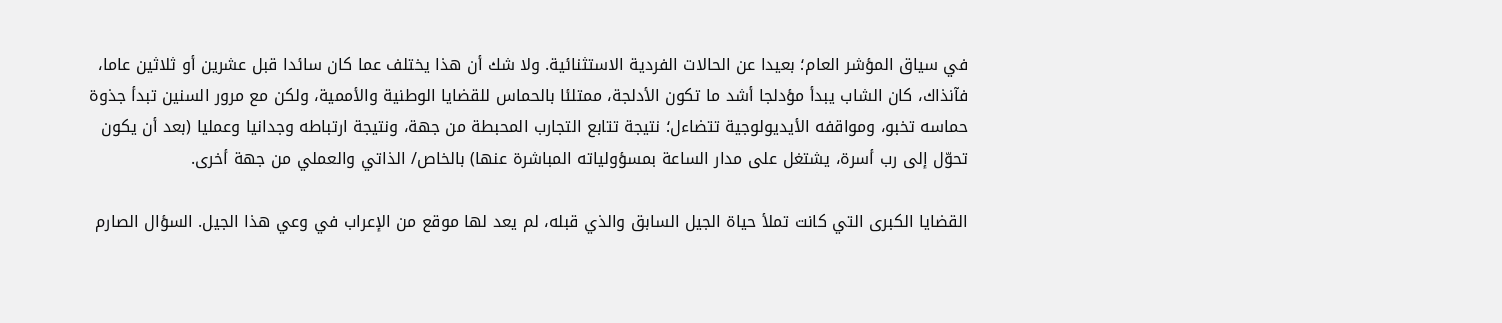في سياق المؤشر العام؛ بعيدا عن الحالات الفردية الاستثنائية. ولا شك أن هذا يختلف عما كان سائدا قبل عشرين أو ثلاثين عاما، فآنذاك، كان الشاب يبدأ مؤدلجا أشد ما تكون الأدلجة، ممتلئا بالحماس للقضايا الوطنية والأممية، ولكن مع مرور السنين تبدأ جذوة حماسه تخبو، ومواقفه الأيديولوجية تتضاءل؛ نتيجة تتابع التجارب المحبطة من جهة، ونتيجة ارتباطه وجدانيا وعمليا (بعد أن يكون تحوّل إلى رب أسرة، يشتغل على مدار الساعة بمسؤولياته المباشرة عنها) بالخاص/ الذاتي والعملي من جهة أخرى.

القضايا الكبرى التي كانت تملأ حياة الجيل السابق والذي قبله، لم يعد لها موقع من الإعراب في وعي هذا الجيل. السؤال الصارم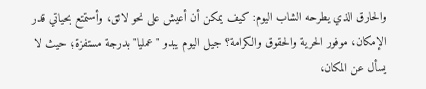والحارق الذي يطرحه الشاب اليوم: كيف يمكن أن أعيش على نحو لائق، وأستمتع بحياتي قدر الإمكان، موفور الحرية والحقوق والكرامة؟ جيل اليوم يبدو "عمليا" بدرجة مستفزة؛ حيث لا يسأل عن المكان،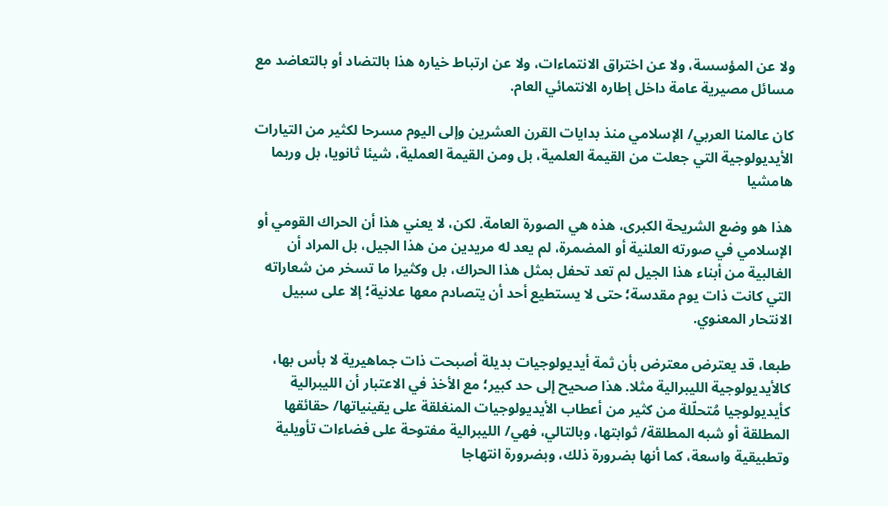ولا عن المؤسسة، ولا عن اختراق الانتماءات، ولا عن ارتباط خياره هذا بالتضاد أو بالتعاضد مع مسائل مصيرية عامة داخل إطاره الانتمائي العام.

كان عالمنا العربي/ الإسلامي منذ بدايات القرن العشرين وإلى اليوم مسرحا لكثير من التيارات الأيديولوجية التي جعلت من القيمة العلمية، بل ومن القيمة العملية، شيئا ثانويا، بل وربما هامشيا

هذا هو وضع الشريحة الكبرى، هذه هي الصورة العامة. لكن، لا يعني هذا أن الحراك القومي أو الإسلامي في صورته العلنية أو المضمرة، لم يعد له مريدين من هذا الجيل، بل المراد أن الغالبية من أبناء هذا الجيل لم تعد تحفل بمثل هذا الحراك، بل وكثيرا ما تسخر من شعاراته التي كانت ذات يوم مقدسة؛ حتى لا يستطيع أحد أن يتصادم معها علانية؛ إلا على سبيل الانتحار المعنوي.

طبعا، قد يعترض معترض بأن ثمة أيديولوجيات بديلة أصبحت ذات جماهيرية لا بأس بها، كالأيديولوجية الليبرالية مثلا. هذا صحيح إلى حد كبير؛ مع الأخذ في الاعتبار أن الليبرالية كأيديولوجيا مُتحلّلة من كثير من أعطاب الأيديولوجيات المنغلقة على يقينياتها/ حقائقها المطلقة أو شبه المطلقة/ ثوابتها، وبالتالي، فهي/ الليبرالية مفتوحة على فضاءات تأويلية وتطبيقية واسعة، كما أنها بضرورة ذلك، وبضرورة انتهاجا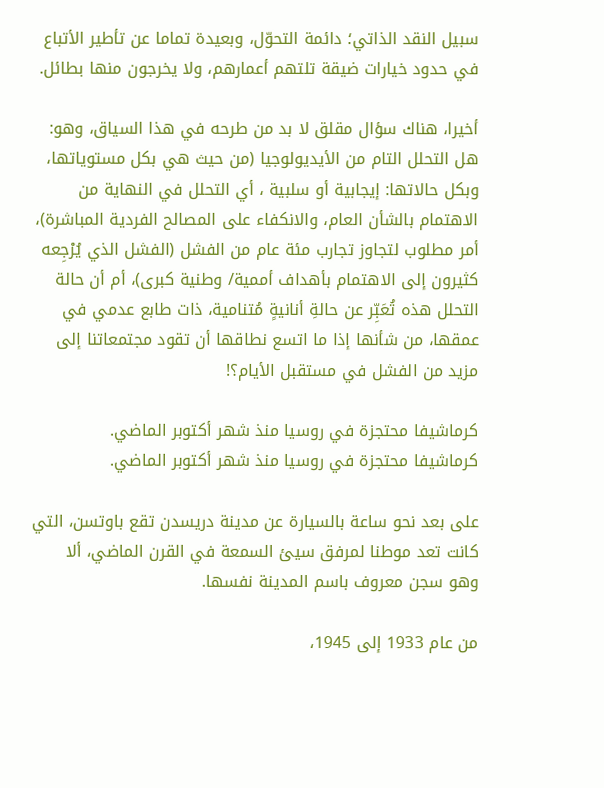سبيل النقد الذاتي؛ دائمة التحوّل، وبعيدة تماما عن تأطير الأتباع في حدود خيارات ضيقة تلتهم أعمارهم، ولا يخرجون منها بطائل.

أخيرا، هناك سؤال مقلق لا بد من طرحه في هذا السياق، وهو: هل التحلل التام من الأيديولوجيا (من حيث هي بكل مستوياتها، وبكل حالاتها: إيجابية أو سلبية ، أي التحلل في النهاية من الاهتمام بالشأن العام، والانكفاء على المصالح الفردية المباشرة)، أمر مطلوب لتجاوز تجارب مئة عام من الفشل (الفشل الذي يُرْجِعه كثيرون إلى الاهتمام بأهداف أممية/ وطنية كبرى)، أم أن حالة التحلل هذه تُعَبِّر عن حالةِ أنانيةٍ مُتنامية، ذات طابع عدمي في عمقها، من شأنها إذا ما اتسع نطاقها أن تقود مجتمعاتنا إلى مزيد من الفشل في مستقبل الأيام؟!

كرماشيفا محتجزة في روسيا منذ شهر أكتوبر الماضي.
كرماشيفا محتجزة في روسيا منذ شهر أكتوبر الماضي.

على بعد نحو ساعة بالسيارة عن مدينة دريسدن تقع باوتسن، التي كانت تعد موطنا لمرفق سيئ السمعة في القرن الماضي، ألا وهو سجن معروف باسم المدينة نفسها.

من عام 1933 إلى 1945،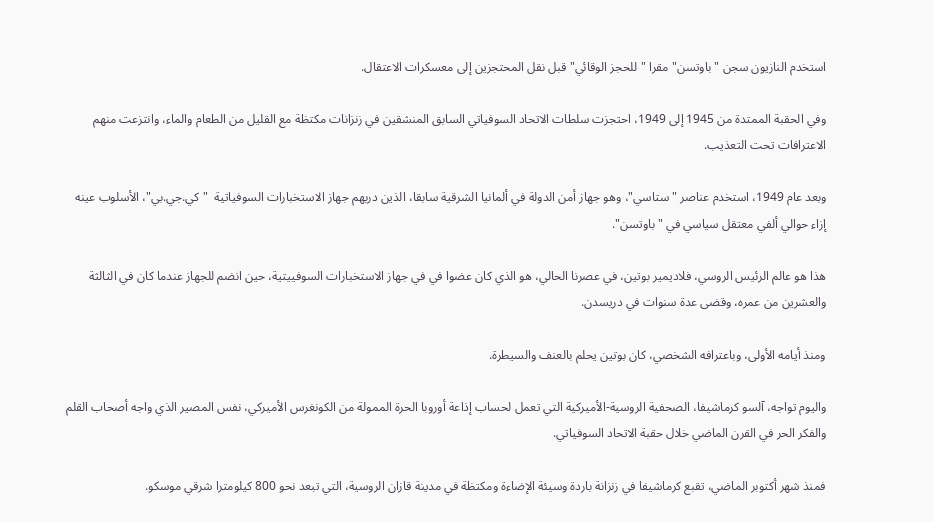استخدم النازيون سجن "باوتسن" مقرا "للحجز الوقائي" قبل نقل المحتجزين إلى معسكرات الاعتقال.

وفي الحقبة الممتدة من 1945 إلى 1949، احتجزت سلطات الاتحاد السوفياتي السابق المنشقين في زنزانات مكتظة مع القليل من الطعام والماء، وانتزعت منهم الاعترافات تحت التعذيب.

وبعد عام 1949، استخدم عناصر "ستاسي"، وهو جهاز أمن الدولة في ألمانيا الشرقية سابقا، الذين دربهم جهاز الاستخبارات السوفياتية  "كي.جي.بي"، الأسلوب عينه إزاء حوالي ألفي معتقل سياسي في "باوتسن".

هذا هو عالم الرئيس الروسي، فلاديمير بوتين، في عصرنا الحالي، هو الذي كان عضوا في في جهاز الاستخبارات السوفييتية، حين انضم للجهاز عندما كان في الثالثة والعشرين من عمره، وقضى عدة سنوات في دريسدن.

ومنذ أيامه الأولى، وباعترافه الشخصي، كان بوتين يحلم بالعنف والسيطرة.

واليوم تواجه، آلسو كرماشيفا، الصحفية الروسية-الأميركية التي تعمل لحساب إذاعة أوروبا الحرة الممولة من الكونغرس الأميركي، نفس المصير الذي واجه أصحاب القلم والفكر الحر في القرن الماضي خلال حقبة الاتحاد السوفياتي.

فمنذ شهر أكتوبر الماضي، تقبع كرماشيفا في زنزانة باردة وسيئة الإضاءة ومكتظة في مدينة قازان الروسية، التي تبعد نحو 800 كيلومترا شرقي موسكو.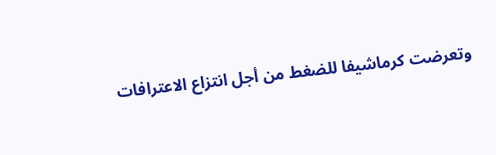وتعرضت كرماشيفا للضغط من أجل انتزاع الاعترافات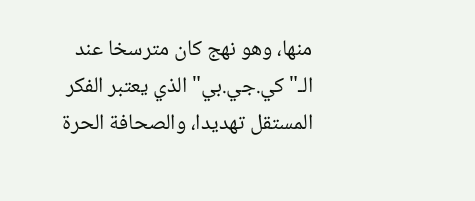منها، وهو نهج كان مترسخا عند الـ"كي.جي.بي" الذي يعتبر الفكر المستقل تهديدا، والصحافة الحرة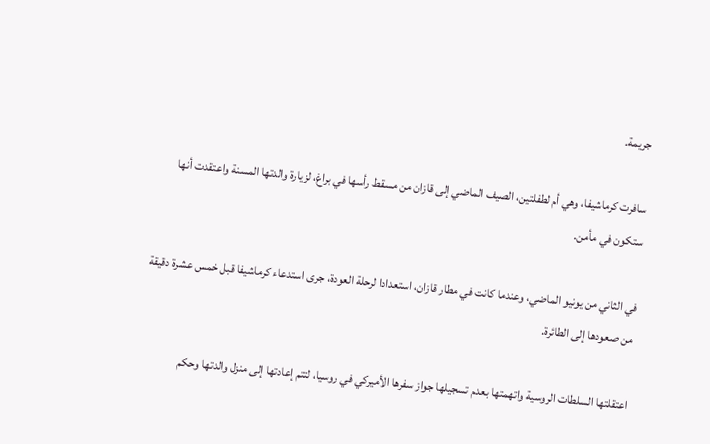جريمة.

سافرت كرماشيفا، وهي أم لطفلتين، الصيف الماضي إلى قازان من مسقط رأسها في براغ، لزيارة والدتها المسنة واعتقدت أنها ستكون في مأمن.

في الثاني من يونيو الماضي، وعندما كانت في مطار قازان، استعدادا لرحلة العودة، جرى استدعاء كرماشيفا قبل خمس عشرة دقيقة من صعودها إلى الطائرة.

اعتقلتها السلطات الروسية واتهمتها بعدم تسجيلها جواز سفرها الأميركي في روسيا، لتتم إعادتها إلى منزل والدتها وحكم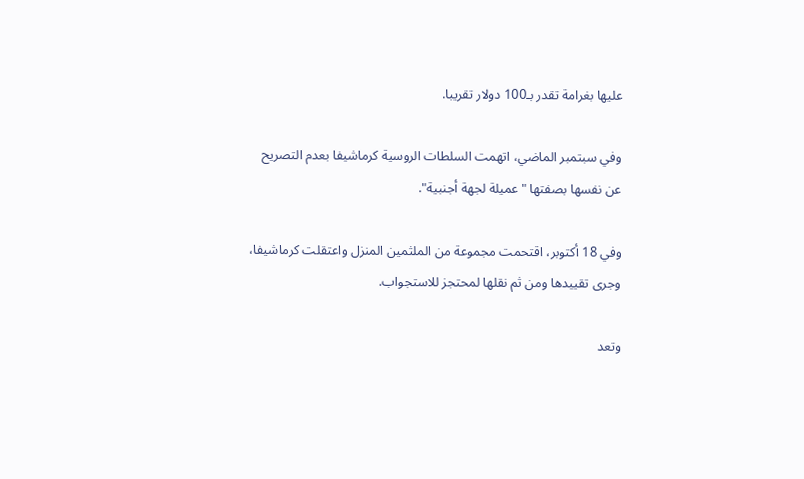عليها بغرامة تقدر بـ100 دولار تقريبا.

وفي سبتمبر الماضي، اتهمت السلطات الروسية كرماشيفا بعدم التصريح عن نفسها بصفتها "عميلة لجهة أجنبية".

وفي 18 أكتوبر، اقتحمت مجموعة من الملثمين المنزل واعتقلت كرماشيفا، وجرى تقييدها ومن ثم نقلها لمحتجز للاستجواب.

وتعد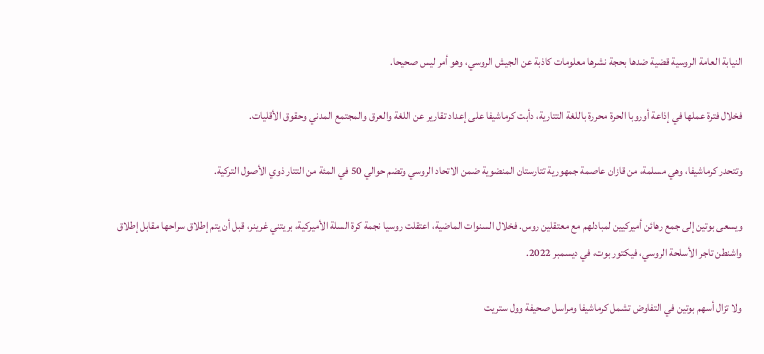النيابة العامة الروسية قضية ضدها بحجة نشرها معلومات كاذبة عن الجيش الروسي، وهو أمر ليس صحيحا.

فخلال فترة عملها في إذاعة أوروبا الحرة محررة باللغة التتارية، دأبت كرماشيفا على إعداد تقارير عن اللغة والعرق والمجتمع المدني وحقوق الأقليات.

وتتحدر كرماشيفا، وهي مسلمة، من قازان عاصمة جمهورية تتارستان المنضوية ضمن الاتحاد الروسي وتضم حوالي 50 في المئة من التتار ذوي الأصول التركية.

ويسعى بوتين إلى جمع رهائن أميركيين لمبادلهم مع معتقلين روس. فخلال السنوات الماضية، اعتقلت روسيا نجمة كرة السلة الأميركية، بريتني غرينر، قبل أن يتم إطلاق سراحها مقابل إطلاق واشنطن تاجر الأسلحة الروسي، فيكتور بوت، في ديسمبر 2022.

ولا تزال أسهم بوتين في التفاوض تشمل كرماشيفا ومراسل صحيفة وول ستريت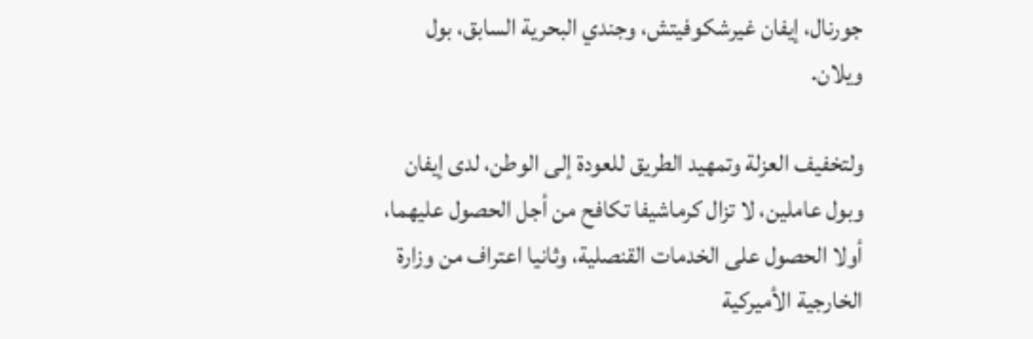جورنال، إيفان غيرشكوفيتش، وجندي البحرية السابق، بول ويلان.

ولتخفيف العزلة وتمهيد الطريق للعودة إلى الوطن، لدى إيفان وبول عاملين، لا تزال كرماشيفا تكافح من أجل الحصول عليهما، أولا الحصول على الخدمات القنصلية، وثانيا اعتراف من وزارة الخارجية الأميركية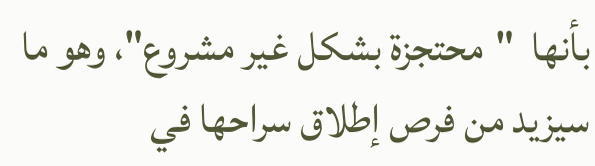بأنها  "محتجزة بشكل غير مشروع"، وهو ما سيزيد من فرص إطلاق سراحها في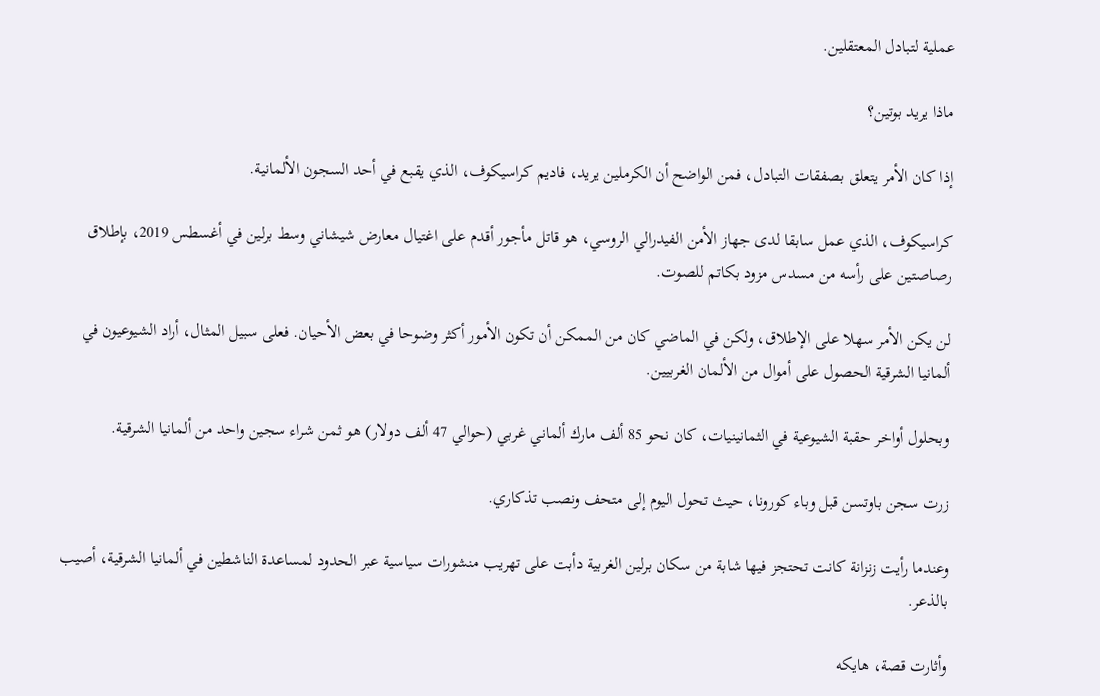عملية لتبادل المعتقلين.

ماذا يريد بوتين؟

إذا كان الأمر يتعلق بصفقات التبادل، فمن الواضح أن الكرملين يريد، فاديم كراسيكوف، الذي يقبع في أحد السجون الألمانية.

كراسيكوف، الذي عمل سابقا لدى جهاز الأمن الفيدرالي الروسي، هو قاتل مأجور أقدم على اغتيال معارض شيشاني وسط برلين في أغسطس 2019، بإطلاق رصاصتين على رأسه من مسدس مزود بكاتم للصوت.

لن يكن الأمر سهلا على الإطلاق، ولكن في الماضي كان من الممكن أن تكون الأمور أكثر وضوحا في بعض الأحيان. فعلى سبيل المثال، أراد الشيوعيون في ألمانيا الشرقية الحصول على أموال من الألمان الغربيين.

وبحلول أواخر حقبة الشيوعية في الثمانينيات، كان نحو 85 ألف مارك ألماني غربي (حوالي 47 ألف دولار) هو ثمن شراء سجين واحد من ألمانيا الشرقية.

زرت سجن باوتسن قبل وباء كورونا، حيث تحول اليوم إلى متحف ونصب تذكاري.

وعندما رأيت زنزانة كانت تحتجز فيها شابة من سكان برلين الغربية دأبت على تهريب منشورات سياسية عبر الحدود لمساعدة الناشطين في ألمانيا الشرقية، أصيب بالذعر.

وأثارت قصة، هايكه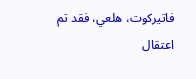فاتيركوت، هلعي، فقد تم اعتقال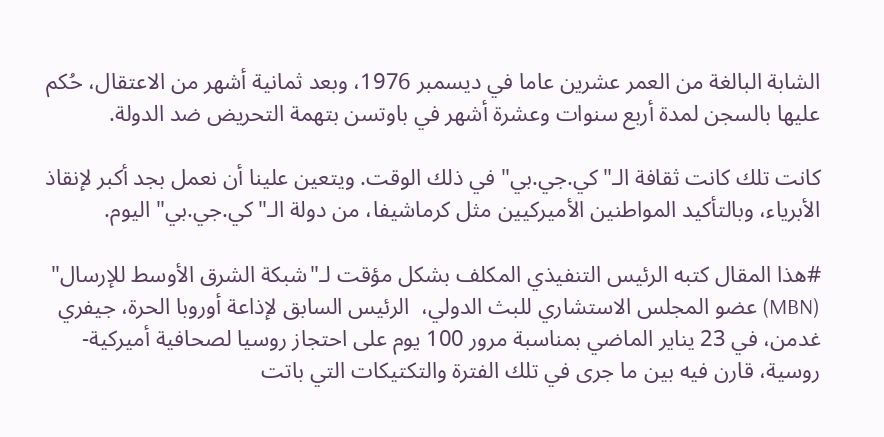الشابة البالغة من العمر عشرين عاما في ديسمبر 1976، وبعد ثمانية أشهر من الاعتقال، حُكم عليها بالسجن لمدة أربع سنوات وعشرة أشهر في باوتسن بتهمة التحريض ضد الدولة.

كانت تلك كانت ثقافة الـ"كي.جي.بي" في ذلك الوقت. ويتعين علينا أن نعمل بجد أكبر لإنقاذ الأبرياء، وبالتأكيد المواطنين الأميركيين مثل كرماشيفا، من دولة الـ"كي.جي.بي" اليوم.

#هذا المقال كتبه الرئيس التنفيذي المكلف بشكل مؤقت لـ"شبكة الشرق الأوسط للإرسال" (MBN) عضو المجلس الاستشاري للبث الدولي،  الرئيس السابق لإذاعة أوروبا الحرة، جيفري غدمن، في 23 يناير الماضي بمناسبة مرور 100 يوم على احتجاز روسيا لصحافية أميركية-روسية، قارن فيه بين ما جرى في تلك الفترة والتكتيكات التي باتت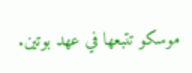موسكو تتبعها في عهد بوتين.